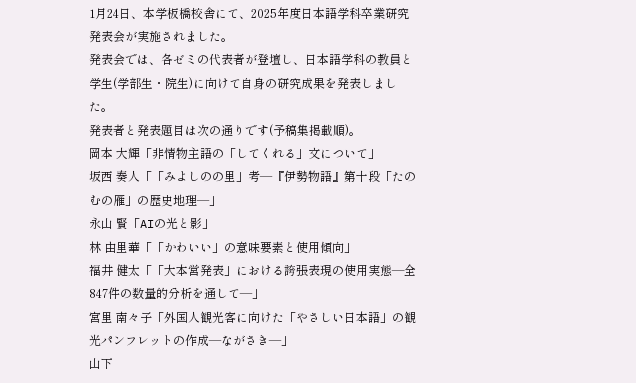1月24日、本学板橋校舎にて、2025年度日本語学科卒業研究発表会が実施されました。
発表会では、各ゼミの代表者が登壇し、日本語学科の教員と学生(学部生・院生)に向けて自身の研究成果を発表しました。
発表者と発表題目は次の通りです(予稿集掲載順)。
岡本 大輝「非情物主語の「してくれる」文について」
坂西 奏人「「みよしのの里」考―『伊勢物語』第十段「たのむの雁」の歴史地理―」
永山 賢「AIの光と影」
林 由里華「「かわいい」の意味要素と使用傾向」
福井 健太「「大本営発表」における誇張表現の使用実態―全847件の数量的分析を通して―」
宮里 南々子「外国人観光客に向けた「やさしい日本語」の観光パンフレットの作成―ながさき―」
山下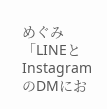めぐみ「LINEとInstagramのDMにお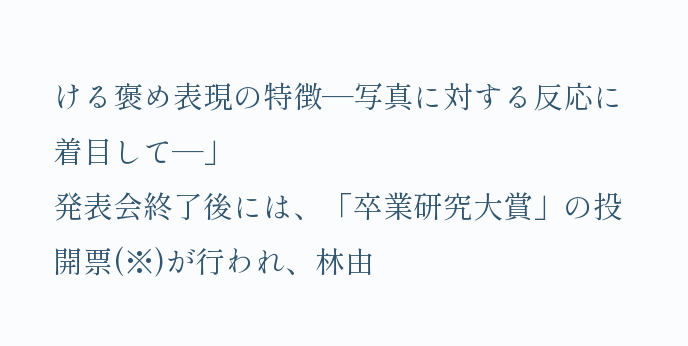ける褒め表現の特徴―写真に対する反応に着目して―」
発表会終了後には、「卒業研究大賞」の投開票(※)が行われ、林由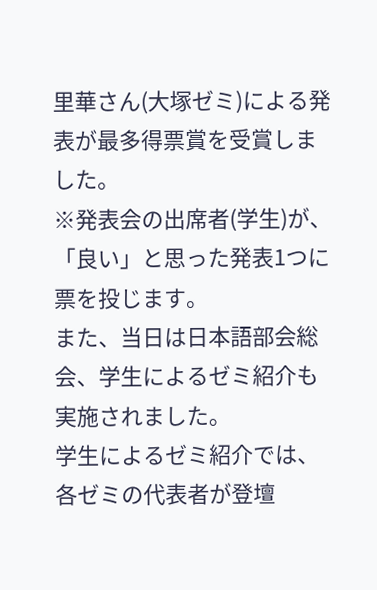里華さん(大塚ゼミ)による発表が最多得票賞を受賞しました。
※発表会の出席者(学生)が、「良い」と思った発表1つに票を投じます。
また、当日は日本語部会総会、学生によるゼミ紹介も実施されました。
学生によるゼミ紹介では、各ゼミの代表者が登壇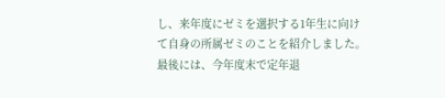し、来年度にゼミを選択する1年生に向けて自身の所属ゼミのことを紹介しました。
最後には、今年度末で定年退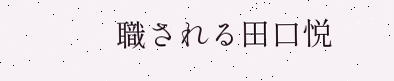職される田口悦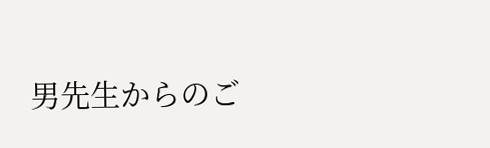男先生からのご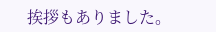挨拶もありました。